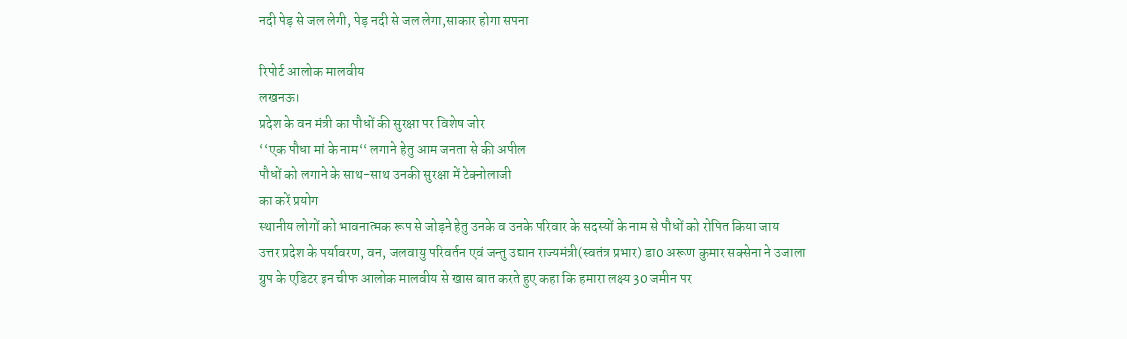नदी पेड़ से जल लेगी, पेड़ नदी से जल लेगा,साकार होगा सपना

रिपोर्ट आलोक मालवीय
लखनऊ।
प्रदेश के वन मंत्री का पौधों की सुरक्षा पर विशेष जोर
‘‘एक पौधा मां के नाम‘‘ लगाने हेतु आम जनता से की अपील
पौधों को लगाने के साथ-साथ उनकी सुरक्षा में टेक्नोलाजी
का करें प्रयोग
स्थानीय लोगों को भावनात्मक रूप से जोड़ने हेतु उनके व उनके परिवार के सदस्यों के नाम से पौधों को रोपित किया जाय
उत्तर प्रदेश के पर्यावरण, वन, जलवायु परिवर्तन एवं जन्तु उद्यान राज्यमंत्री(स्वतंत्र प्रभार) डा0 अरूण कुमार सक्सेना ने उजाला ग्रुप के एडिटर इन चीफ आलोक मालवीय से खास बात करते हुए कहा कि हमारा लक्ष्य 30 जमीन पर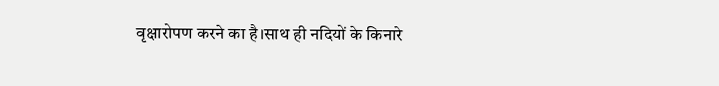वृक्षारोपण करने का है।साथ ही नदियों के किनारे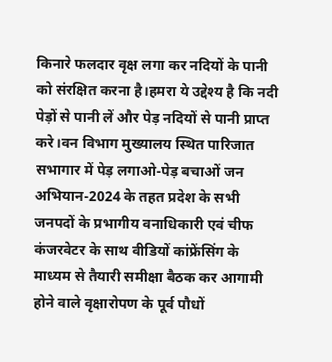किनारे फलदार वृक्ष लगा कर नदियों के पानी को संरक्षित करना है।हमरा ये उद्देश्य है कि नदी पेड़ों से पानी लें और पेड़ नदियों से पानी प्राप्त करे।वन विभाग मुख्यालय स्थित पारिजात सभागार में पेड़ लगाओ-पेड़ बचाओं जन अभियान-2024 के तहत प्रदेश के सभी जनपदों के प्रभागीय वनाधिकारी एवं चीफ कंजरवेटर के साथ वीडियों कांफ्रेंसिंग के माध्यम से तैयारी समीक्षा बैठक कर आगामी होने वाले वृक्षारोपण के पूर्व पौधों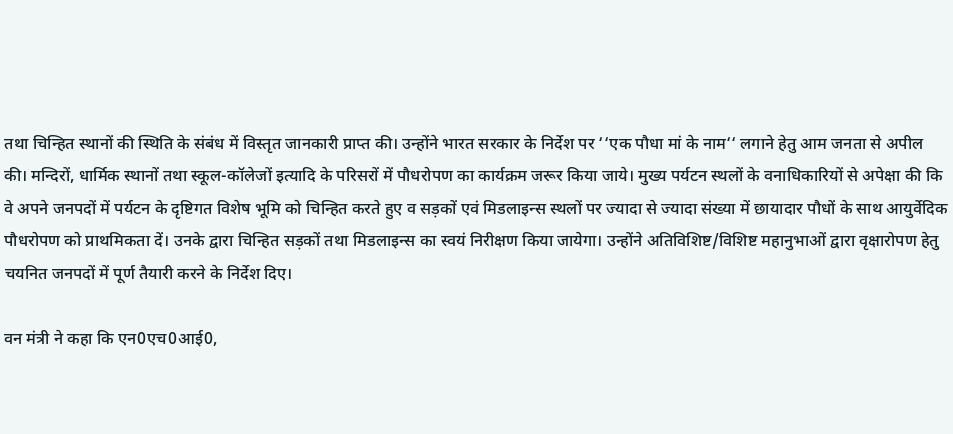तथा चिन्हित स्थानों की स्थिति के संबंध में विस्तृत जानकारी प्राप्त की। उन्होंने भारत सरकार के निर्देश पर ‘‘एक पौधा मां के नाम‘‘ लगाने हेतु आम जनता से अपील की। मन्दिरों, धार्मिक स्थानों तथा स्कूल-कॉलेजों इत्यादि के परिसरों में पौधरोपण का कार्यक्रम जरूर किया जाये। मुख्य पर्यटन स्थलों के वनाधिकारियों से अपेक्षा की कि वे अपने जनपदों में पर्यटन के दृष्टिगत विशेष भूमि को चिन्हित करते हुए व सड़कों एवं मिडलाइन्स स्थलों पर ज्यादा से ज्यादा संख्या में छायादार पौधों के साथ आयुर्वेदिक पौधरोपण को प्राथमिकता दें। उनके द्वारा चिन्हित सड़कों तथा मिडलाइन्स का स्वयं निरीक्षण किया जायेगा। उन्होंने अतिविशिष्ट/विशिष्ट महानुभाओं द्वारा वृक्षारोपण हेतु चयनित जनपदों में पूर्ण तैयारी करने के निर्देश दिए।

वन मंत्री ने कहा कि एन0एच0आई0,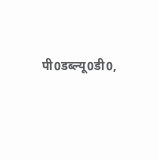पी0डब्ल्यू0डी0,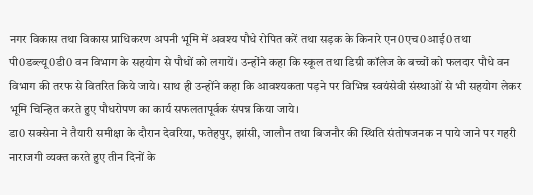नगर विकास तथा विकास प्राधिकरण अपनी भूमि में अवश्य पौधे रोपित करें तथा सड़क के किनारे एन0एच0आई0 तथा पी0डब्ल्यू0डी0 वन विभाग के सहयोग से पौधों को लगायें। उन्होंने कहा कि स्कूल तथा डिग्री कॉलेज के बच्चों को फलदार पौधे वन विभाग की तरफ से वितरित किये जाये। साथ ही उन्होंने कहा कि आवश्यकता पड़ने पर विभिन्न स्वयंसेवी संस्थाओं से भी सहयोग लेकर भूमि चिन्हित करते हुए पौधरोपण का कार्य सफलतापूर्वक संपन्न किया जाये।
डा0 सक्सेना ने तैयारी समीक्षा के दौरान देवरिया, फतेहपुर, झांसी, जालौन तथा बिजनौर की स्थिति संतोषजनक न पाये जाने पर गहरी नाराजगी व्यक्त करते हुए तीन दिनों के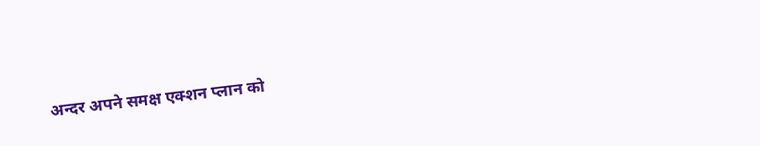अन्दर अपने समक्ष एक्शन प्लान को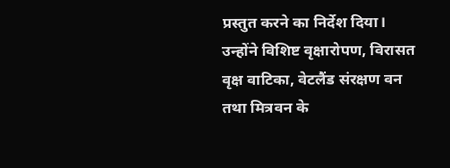प्रस्तुत करने का निर्देश दिया। उन्होंने विशिष्ट वृक्षारोपण, विरासत वृक्ष वाटिका, वेटलैंड संरक्षण वन तथा मित्रवन के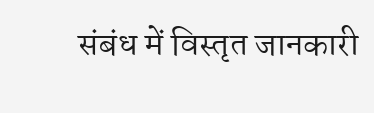संबंध में विस्तृत जानकारी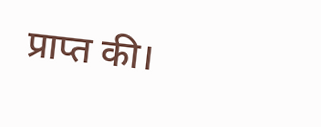प्राप्त की।